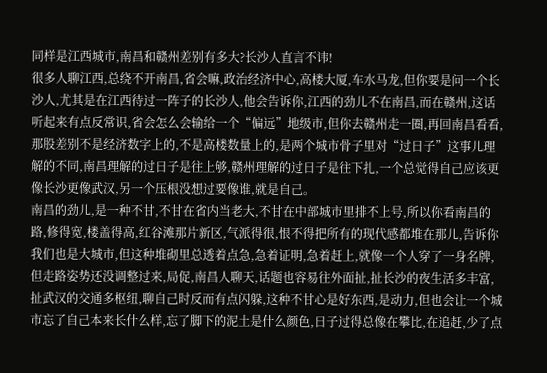同样是江西城市,南昌和赣州差别有多大?长沙人直言不讳!
很多人聊江西,总绕不开南昌,省会嘛,政治经济中心,高楼大厦,车水马龙,但你要是问一个长沙人,尤其是在江西待过一阵子的长沙人,他会告诉你,江西的劲儿不在南昌,而在赣州,这话听起来有点反常识,省会怎么会输给一个“偏远”地级市,但你去赣州走一圈,再回南昌看看,那股差别不是经济数字上的,不是高楼数量上的,是两个城市骨子里对“过日子”这事儿理解的不同,南昌理解的过日子是往上够,赣州理解的过日子是往下扎,一个总觉得自己应该更像长沙更像武汉,另一个压根没想过要像谁,就是自己。
南昌的劲儿,是一种不甘,不甘在省内当老大,不甘在中部城市里排不上号,所以你看南昌的路,修得宽,楼盖得高,红谷滩那片新区,气派得很,恨不得把所有的现代感都堆在那儿,告诉你我们也是大城市,但这种堆砌里总透着点急,急着证明,急着赶上,就像一个人穿了一身名牌,但走路姿势还没调整过来,局促,南昌人聊天,话题也容易往外面扯,扯长沙的夜生活多丰富,扯武汉的交通多枢纽,聊自己时反而有点闪躲,这种不甘心是好东西,是动力,但也会让一个城市忘了自己本来长什么样,忘了脚下的泥土是什么颜色,日子过得总像在攀比,在追赶,少了点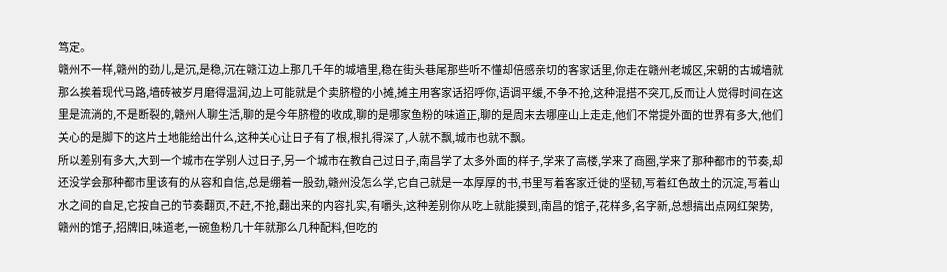笃定。
赣州不一样,赣州的劲儿,是沉,是稳,沉在赣江边上那几千年的城墙里,稳在街头巷尾那些听不懂却倍感亲切的客家话里,你走在赣州老城区,宋朝的古城墙就那么挨着现代马路,墙砖被岁月磨得温润,边上可能就是个卖脐橙的小摊,摊主用客家话招呼你,语调平缓,不争不抢,这种混搭不突兀,反而让人觉得时间在这里是流淌的,不是断裂的,赣州人聊生活,聊的是今年脐橙的收成,聊的是哪家鱼粉的味道正,聊的是周末去哪座山上走走,他们不常提外面的世界有多大,他们关心的是脚下的这片土地能给出什么,这种关心让日子有了根,根扎得深了,人就不飘,城市也就不飘。
所以差别有多大,大到一个城市在学别人过日子,另一个城市在教自己过日子,南昌学了太多外面的样子,学来了高楼,学来了商圈,学来了那种都市的节奏,却还没学会那种都市里该有的从容和自信,总是绷着一股劲,赣州没怎么学,它自己就是一本厚厚的书,书里写着客家迁徙的坚韧,写着红色故土的沉淀,写着山水之间的自足,它按自己的节奏翻页,不赶,不抢,翻出来的内容扎实,有嚼头,这种差别你从吃上就能摸到,南昌的馆子,花样多,名字新,总想搞出点网红架势,赣州的馆子,招牌旧,味道老,一碗鱼粉几十年就那么几种配料,但吃的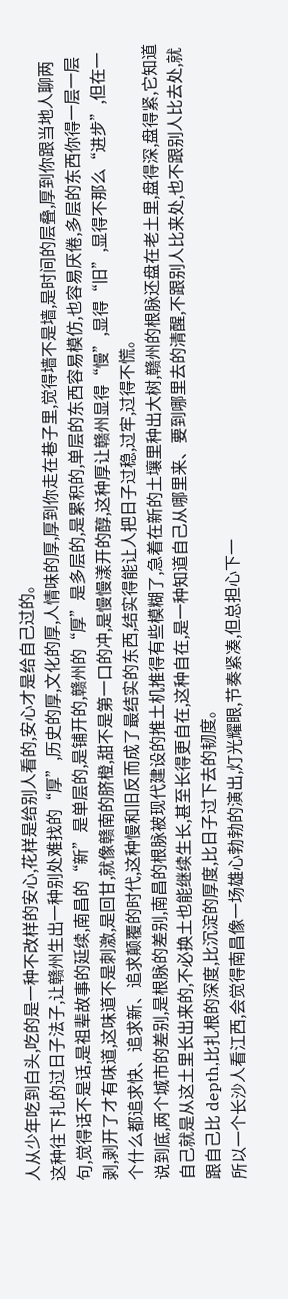人从少年吃到白头,吃的是一种不改样的安心,花样是给别人看的,安心才是给自己过的。
这种往下扎的过日子法子,让赣州生出一种别处难找的“厚”,历史的厚,文化的厚,人情味的厚,厚到你走在巷子里,觉得墙不是墙,是时间的层叠,厚到你跟当地人聊两句,觉得话不是话,是祖辈故事的延续,南昌的“新”是单层的,是铺开的,赣州的“厚”是多层的,是累积的,单层的东西容易模仿,也容易厌倦,多层的东西你得一层一层剥,剥开了才有味道,这味道不是刺激,是回甘,就像赣南的脐橙,甜不是第一口的冲,是慢慢漾开的醇,这种厚让赣州显得“慢”,显得“旧”,显得不那么“进步”,但在一个什么都追求快、追求新、追求颠覆的时代,这种慢和旧反而成了最结实的东西,结实得能让人把日子过稳,过牢,过得不慌。
说到底,两个城市的差别,是根脉的差别,南昌的根脉被现代建设的推土机推得有些模糊了,急着在新的土壤里种出大树,赣州的根脉还盘在老土里,盘得深,盘得紧,它知道自己就是从这土里长出来的,不必换土也能继续生长,甚至长得更自在,这种自在,是一种知道自己从哪里来、要到哪里去的清醒,不跟别人比来处,也不跟别人比去处,就跟自己比 depth,比扎根的深度,比沉淀的厚度,比日子过下去的韧度。
所以一个长沙人看江西,会觉得南昌像一场雄心勃勃的演出,灯光耀眼,节奏紧凑,但总担心下一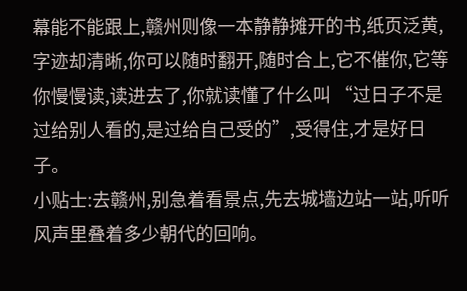幕能不能跟上,赣州则像一本静静摊开的书,纸页泛黄,字迹却清晰,你可以随时翻开,随时合上,它不催你,它等你慢慢读,读进去了,你就读懂了什么叫 “过日子不是过给别人看的,是过给自己受的”,受得住,才是好日子。
小贴士:去赣州,别急着看景点,先去城墙边站一站,听听风声里叠着多少朝代的回响。